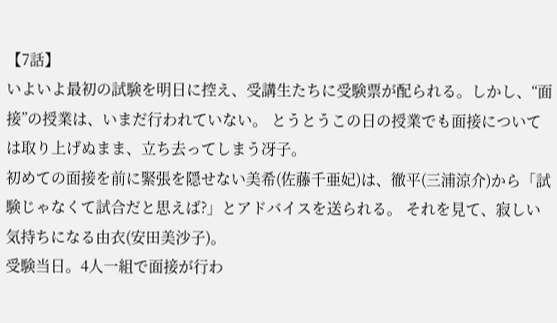【7話】
いよいよ最初の試験を明日に控え、受講生たちに受験票が配られる。しかし、“面接”の授業は、いまだ行われていない。 とうとうこの日の授業でも面接については取り上げぬまま、立ち去ってしまう冴子。
初めての面接を前に緊張を隠せない美希(佐藤千亜妃)は、徹平(三浦涼介)から「試験じゃなくて試合だと思えば?」とアドバイスを送られる。 それを見て、寂しい気持ちになる由衣(安田美沙子)。
受験当日。4人一組で面接が行わ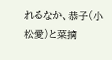れるなか、恭子(小松愛)と菜摘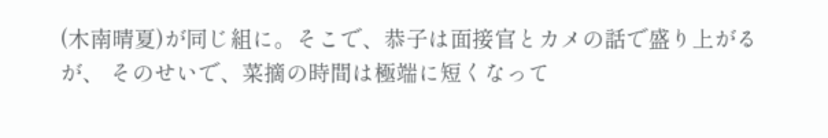(木南晴夏)が同じ組に。そこで、恭子は面接官とカメの話で盛り上がるが、 そのせいで、菜摘の時間は極端に短くなって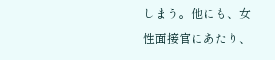しまう。他にも、女性面接官にあたり、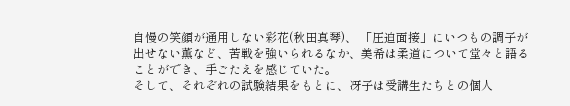自慢の笑顔が通用しない彩花(秋田真琴)、 「圧迫面接」にいつもの調子が出せない薫など、苦戦を強いられるなか、美希は柔道について堂々と語ることができ、手ごたえを感じていた。
そして、それぞれの試験結果をもとに、冴子は受講生たちとの個人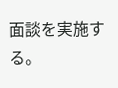面談を実施する。